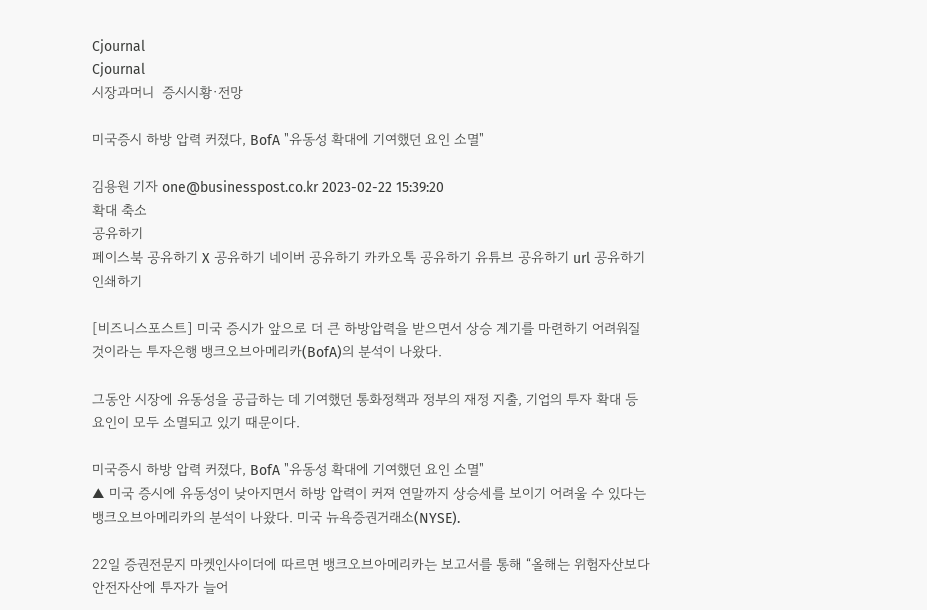Cjournal
Cjournal
시장과머니  증시시황·전망

미국증시 하방 압력 커졌다, BofA "유동성 확대에 기여했던 요인 소멸"

김용원 기자 one@businesspost.co.kr 2023-02-22 15:39:20
확대 축소
공유하기
페이스북 공유하기 X 공유하기 네이버 공유하기 카카오톡 공유하기 유튜브 공유하기 url 공유하기 인쇄하기

[비즈니스포스트] 미국 증시가 앞으로 더 큰 하방압력을 받으면서 상승 계기를 마련하기 어려워질 것이라는 투자은행 뱅크오브아메리카(BofA)의 분석이 나왔다.

그동안 시장에 유동성을 공급하는 데 기여했던 통화정책과 정부의 재정 지출, 기업의 투자 확대 등 요인이 모두 소멸되고 있기 때문이다.

미국증시 하방 압력 커졌다, BofA "유동성 확대에 기여했던 요인 소멸"
▲ 미국 증시에 유동성이 낮아지면서 하방 압력이 커져 연말까지 상승세를 보이기 어려울 수 있다는 뱅크오브아메리카의 분석이 나왔다. 미국 뉴욕증권거래소(NYSE).

22일 증권전문지 마켓인사이더에 따르면 뱅크오브아메리카는 보고서를 통해 “올해는 위험자산보다 안전자산에 투자가 늘어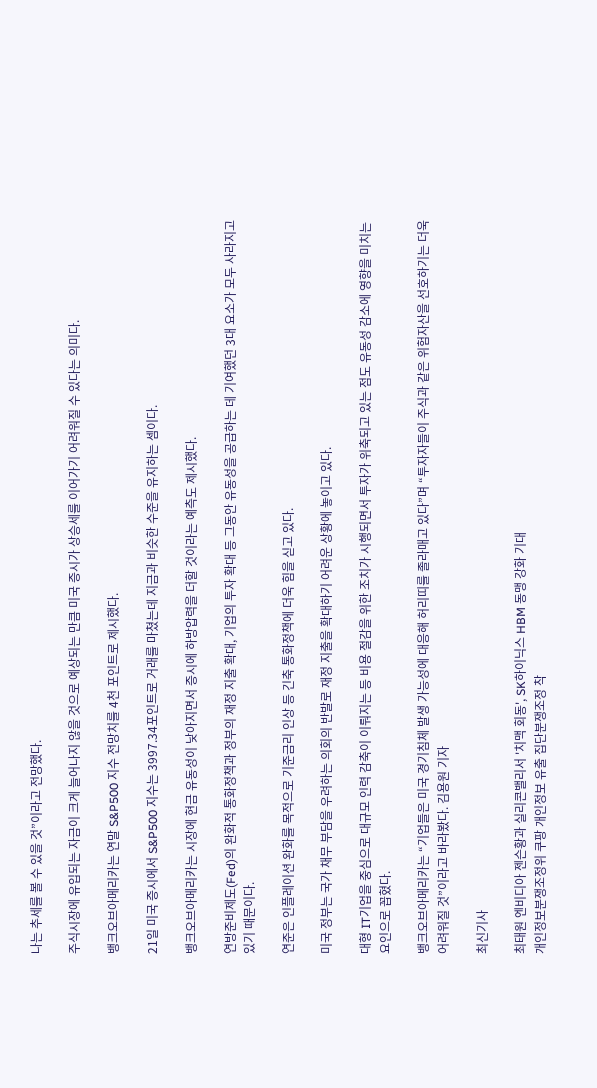나는 추세를 볼 수 있을 것”이라고 전망했다.

주식시장에 유입되는 자금이 크게 늘어나지 않을 것으로 예상되는 만큼 미국 증시가 상승세를 이어가기 어려워질 수 있다는 의미다.

뱅크오브아메리카는 연말 S&P500 지수 전망치를 4천 포인트로 제시했다.

21일 미국 증시에서 S&P500 지수는 3997.34포인트로 거래를 마쳤는데 지금과 비슷한 수준을 유지하는 셈이다.

뱅크오브아메리카는 시장에 현금 유동성이 낮아지면서 증시에 하방압력을 더할 것이라는 예측도 제시했다.

연방준비제도(Fed)의 완화적 통화정책과 정부의 재정 지출 확대, 기업의 투자 확대 등 그동안 유동성을 공급하는 데 기여했던 3대 요소가 모두 사라지고 있기 때문이다.

연준은 인플레이션 완화를 목적으로 기준금리 인상 등 긴축 통화정책에 더욱 힘을 싣고 있다.

미국 정부는 국가 채무 부담을 우려하는 의회의 반발로 재정 지출을 확대하기 어려운 상황에 놓이고 있다.

대형 IT기업을 중심으로 대규모 인력 감축이 이뤄지는 등 비용 절감을 위한 조치가 시행되면서 투자가 위축되고 있는 점도 유동성 감소에 영향을 미치는 요인으로 꼽혔다.

뱅크오브아메리카는 “기업들은 미국 경기침체 발생 가능성에 대응해 허리띠를 졸라매고 있다”며 “투자자들이 주식과 같은 위험자산을 선호하기는 더욱 어려워질 것”이라고 바라봤다. 김용원 기자

최신기사

최태원 엔비디아 젠슨황과 실리콘밸리서 '치맥 회동', SK하이닉스 HBM 동맹 강화 기대
개인정보분쟁조정위 쿠팡 개인정보 유출 집단분쟁조정 착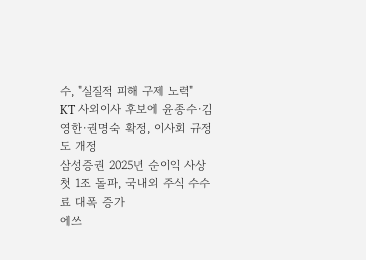수, "실질적 피해 구제 노력"
KT 사외이사 후보에 윤종수·김영한·권명숙 확정, 이사회 규정도 개정
삼성증권 2025년 순이익 사상 첫 1조 돌파, 국내외 주식 수수료 대폭 증가
에쓰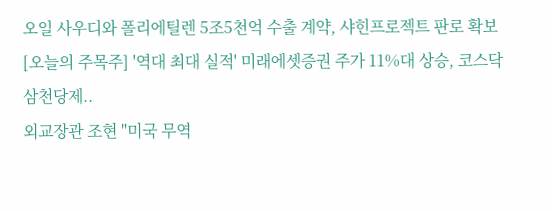오일 사우디와 폴리에틸렌 5조5천억 수출 계약, 샤힌프로젝트 판로 확보
[오늘의 주목주] '역대 최대 실적' 미래에셋증권 주가 11%대 상승, 코스닥 삼천당제..
외교장관 조현 "미국 무역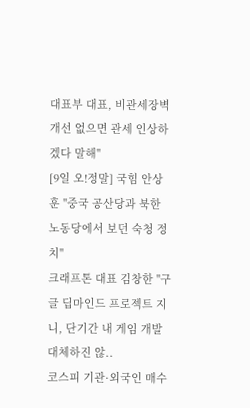대표부 대표, 비관세장벽 개선 없으면 관세 인상하겠다 말해"
[9일 오!정말] 국힘 안상훈 "중국 공산당과 북한 노동당에서 보던 숙청 정치"
크래프톤 대표 김창한 "구글 딥마인드 프로젝트 지니, 단기간 내 게임 개발 대체하진 않..
코스피 기관·외국인 매수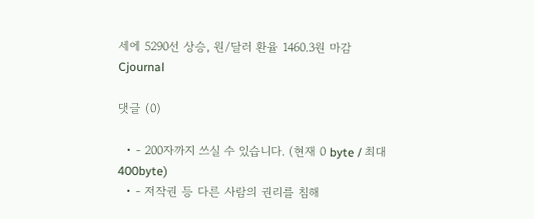세에 5290선 상승, 원/달러 환율 1460.3원 마감
Cjournal

댓글 (0)

  • - 200자까지 쓰실 수 있습니다. (현재 0 byte / 최대 400byte)
  • - 저작권 등 다른 사람의 권리를 침해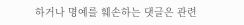하거나 명예를 훼손하는 댓글은 관련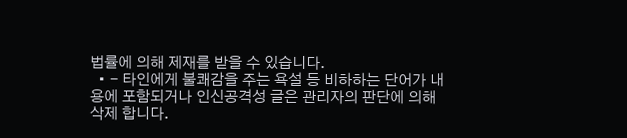법률에 의해 제재를 받을 수 있습니다.
  • - 타인에게 불쾌감을 주는 욕설 등 비하하는 단어가 내용에 포함되거나 인신공격성 글은 관리자의 판단에 의해 삭제 합니다.